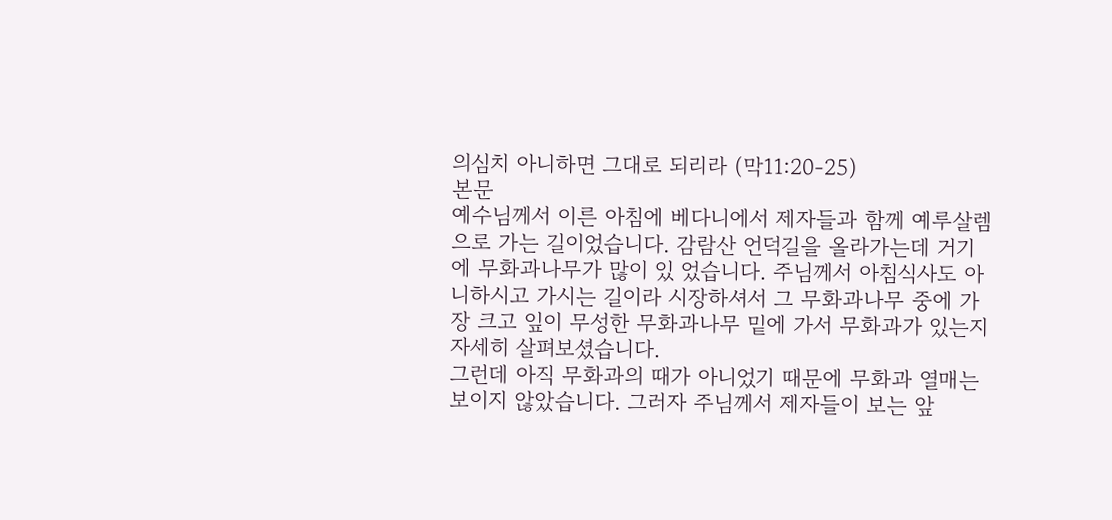의심치 아니하면 그대로 되리라 (막11:20-25)
본문
예수님께서 이른 아침에 베다니에서 제자들과 함께 예루살렘으로 가는 길이었습니다. 감람산 언덕길을 올라가는데 거기에 무화과나무가 많이 있 었습니다. 주님께서 아침식사도 아니하시고 가시는 길이라 시장하셔서 그 무화과나무 중에 가장 크고 잎이 무성한 무화과나무 밑에 가서 무화과가 있는지 자세히 살펴보셨습니다.
그런데 아직 무화과의 때가 아니었기 때문에 무화과 열매는 보이지 않았습니다. 그러자 주님께서 제자들이 보는 앞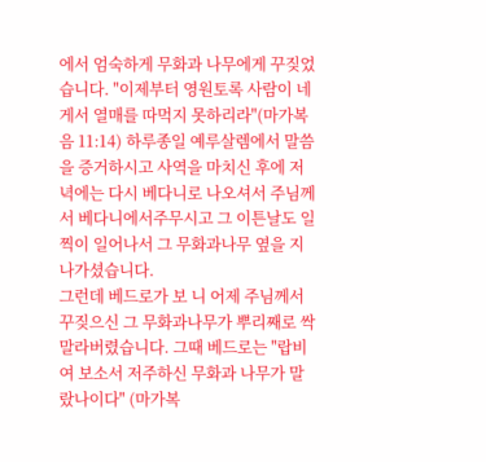에서 엄숙하게 무화과 나무에게 꾸짖었습니다. "이제부터 영원토록 사람이 네게서 열매를 따먹지 못하리라"(마가복음 11:14) 하루종일 예루살렘에서 말씀을 증거하시고 사역을 마치신 후에 저녁에는 다시 베다니로 나오셔서 주님께서 베다니에서주무시고 그 이튼날도 일 찍이 일어나서 그 무화과나무 옆을 지나가셨습니다.
그런데 베드로가 보 니 어제 주님께서 꾸짖으신 그 무화과나무가 뿌리째로 싹 말라버렸습니다. 그때 베드로는 "랍비여 보소서 저주하신 무화과 나무가 말랐나이다" (마가복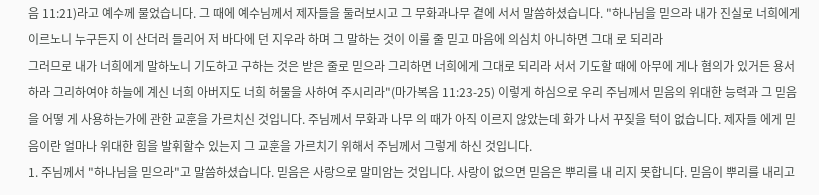음 11:21)라고 예수께 물었습니다. 그 때에 예수님께서 제자들을 둘러보시고 그 무화과나무 곁에 서서 말씀하셨습니다. "하나님을 믿으라 내가 진실로 너희에게 이르노니 누구든지 이 산더러 들리어 저 바다에 던 지우라 하며 그 말하는 것이 이룰 줄 믿고 마음에 의심치 아니하면 그대 로 되리라
그러므로 내가 너희에게 말하노니 기도하고 구하는 것은 받은 줄로 믿으라 그리하면 너희에게 그대로 되리라 서서 기도할 때에 아무에 게나 혐의가 있거든 용서하라 그리하여야 하늘에 계신 너희 아버지도 너희 허물을 사하여 주시리라"(마가복음 11:23-25) 이렇게 하심으로 우리 주님께서 믿음의 위대한 능력과 그 믿음을 어떻 게 사용하는가에 관한 교훈을 가르치신 것입니다. 주님께서 무화과 나무 의 때가 아직 이르지 않았는데 화가 나서 꾸짖을 턱이 없습니다. 제자들 에게 믿음이란 얼마나 위대한 힘을 발휘할수 있는지 그 교훈을 가르치기 위해서 주님께서 그렇게 하신 것입니다.
1. 주님께서 "하나님을 믿으라"고 말씀하셨습니다. 믿음은 사랑으로 말미암는 것입니다. 사랑이 없으면 믿음은 뿌리를 내 리지 못합니다. 믿음이 뿌리를 내리고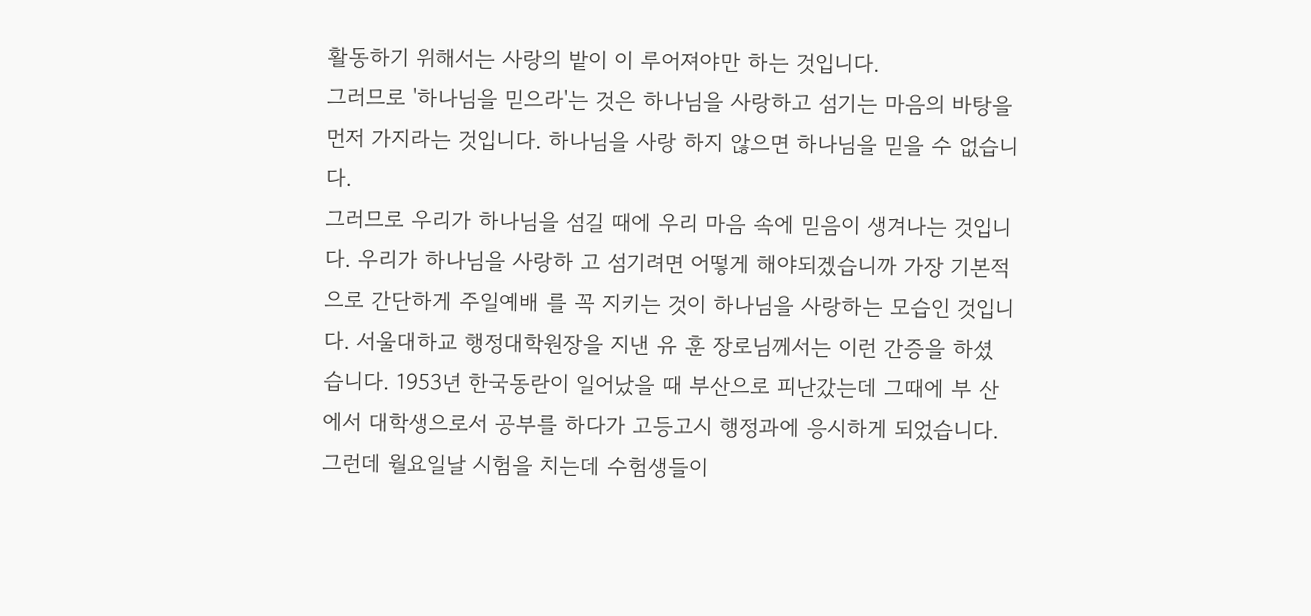활동하기 위해서는 사랑의 밭이 이 루어져야만 하는 것입니다.
그러므로 '하나님을 믿으라'는 것은 하나님을 사랑하고 섬기는 마음의 바탕을 먼저 가지라는 것입니다. 하나님을 사랑 하지 않으면 하나님을 믿을 수 없습니다.
그러므로 우리가 하나님을 섬길 때에 우리 마음 속에 믿음이 생겨나는 것입니다. 우리가 하나님을 사랑하 고 섬기려면 어떻게 해야되겠습니까 가장 기본적으로 간단하게 주일예배 를 꼭 지키는 것이 하나님을 사랑하는 모습인 것입니다. 서울대하교 행정대학원장을 지낸 유 훈 장로님께서는 이런 간증을 하셨 습니다. 1953년 한국동란이 일어났을 때 부산으로 피난갔는데 그때에 부 산에서 대학생으로서 공부를 하다가 고등고시 행정과에 응시하게 되었습니다.
그런데 월요일날 시험을 치는데 수험생들이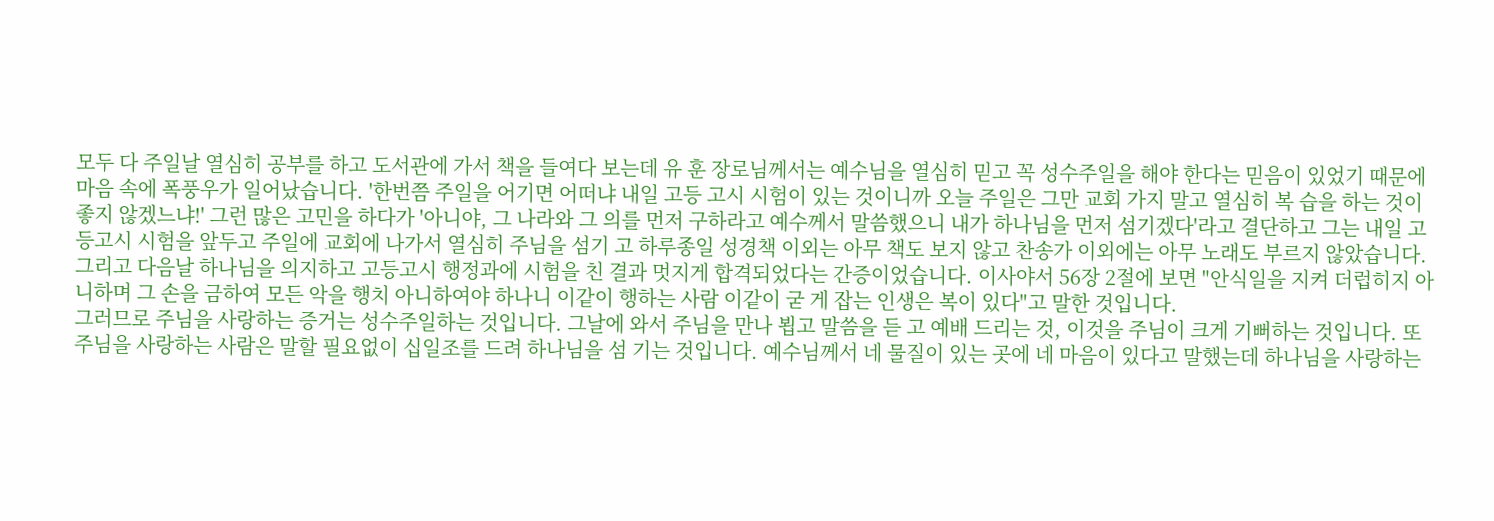모두 다 주일날 열심히 공부를 하고 도서관에 가서 책을 들여다 보는데 유 훈 장로님께서는 예수님을 열심히 믿고 꼭 성수주일을 해야 한다는 믿음이 있었기 때문에 마음 속에 폭풍우가 일어났습니다. '한번쯤 주일을 어기면 어떠냐 내일 고등 고시 시험이 있는 것이니까 오늘 주일은 그만 교회 가지 말고 열심히 복 습을 하는 것이 좋지 않겠느냐!' 그런 많은 고민을 하다가 '아니야, 그 나라와 그 의를 먼저 구하라고 예수께서 말씀했으니 내가 하나님을 먼저 섬기겠다'라고 결단하고 그는 내일 고등고시 시험을 앞두고 주일에 교회에 나가서 열심히 주님을 섬기 고 하루종일 성경책 이외는 아무 책도 보지 않고 찬송가 이외에는 아무 노래도 부르지 않았습니다. 그리고 다음날 하나님을 의지하고 고등고시 행정과에 시험을 친 결과 멋지게 합격되었다는 간증이었습니다. 이사야서 56장 2절에 보면 "안식일을 지켜 더럽히지 아니하며 그 손을 금하여 모든 악을 행치 아니하여야 하나니 이같이 행하는 사람 이같이 굳 게 잡는 인생은 복이 있다"고 말한 것입니다.
그러므로 주님을 사랑하는 증거는 성수주일하는 것입니다. 그날에 와서 주님을 만나 뵙고 말씀을 듣 고 예배 드리는 것, 이것을 주님이 크게 기뻐하는 것입니다. 또 주님을 사랑하는 사람은 말할 필요없이 십일조를 드려 하나님을 섬 기는 것입니다. 예수님께서 네 물질이 있는 곳에 네 마음이 있다고 말했는데 하나님을 사랑하는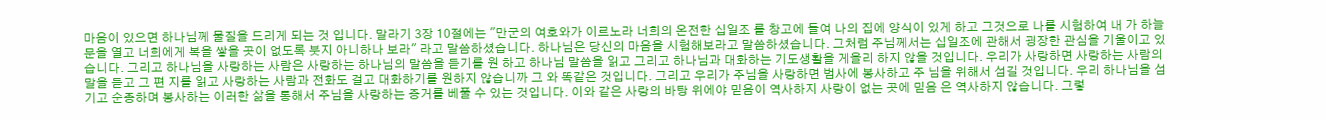마음이 있으면 하나님께 물질을 드리게 되는 것 입니다. 말라기 3장 10절에는 "만군의 여호와가 이르노라 너희의 온전한 십일조 를 창고에 들여 나의 집에 양식이 있게 하고 그것으로 나를 시험하여 내 가 하늘 문을 열고 너희에게 복을 쌓을 곳이 없도록 붓지 아니하나 보라" 라고 말씀하셨습니다. 하나님은 당신의 마음을 시험해보라고 말씀하셨습니다. 그처럼 주님께서는 십일조에 관해서 굉장한 관심을 기울이고 있습니다. 그리고 하나님을 사랑하는 사람은 사랑하는 하나님의 말씀을 듣기를 원 하고 하나님 말씀을 읽고 그리고 하나님과 대화하는 기도생활을 게을리 하지 않을 것입니다. 우리가 사랑하면 사랑하는 사람의 말을 듣고 그 편 지를 읽고 사랑하는 사람과 전화도 걸고 대화하기를 원하지 않습니까 그 와 똑같은 것입니다. 그리고 우리가 주님을 사랑하면 범사에 봉사하고 주 님을 위해서 섬길 것입니다. 우리 하나님을 섬기고 순종하며 봉사하는 이러한 삶을 통해서 주님을 사랑하는 증거를 베풀 수 있는 것입니다. 이와 같은 사랑의 바탕 위에야 믿음이 역사하지 사랑이 없는 곳에 믿음 은 역사하지 않습니다. 그렇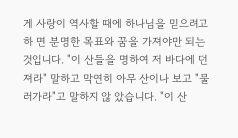게 사랑이 역사할 때에 하나님을 믿으려고 하 면 분명한 목표와 꿈을 가져야만 되는 것입니다. "이 산들을 명하여 저 바다에 던져라" 말하고 막연히 아무 산이나 보고 "물러가라"고 말하지 않 았습니다. "이 산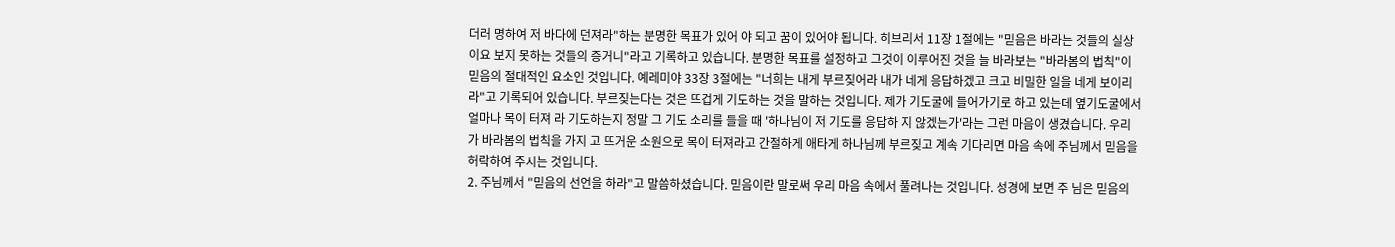더러 명하여 저 바다에 던져라"하는 분명한 목표가 있어 야 되고 꿈이 있어야 됩니다. 히브리서 11장 1절에는 "믿음은 바라는 것들의 실상이요 보지 못하는 것들의 증거니"라고 기록하고 있습니다. 분명한 목표를 설정하고 그것이 이루어진 것을 늘 바라보는 "바라봄의 법칙"이 믿음의 절대적인 요소인 것입니다. 예레미야 33장 3절에는 "너희는 내게 부르짖어라 내가 네게 응답하겠고 크고 비밀한 일을 네게 보이리라"고 기록되어 있습니다. 부르짖는다는 것은 뜨겁게 기도하는 것을 말하는 것입니다. 제가 기도굴에 들어가기로 하고 있는데 옆기도굴에서 얼마나 목이 터져 라 기도하는지 정말 그 기도 소리를 들을 때 '하나님이 저 기도를 응답하 지 않겠는가'라는 그런 마음이 생겼습니다. 우리가 바라봄의 법칙을 가지 고 뜨거운 소원으로 목이 터져라고 간절하게 애타게 하나님께 부르짖고 계속 기다리면 마음 속에 주님께서 믿음을 허락하여 주시는 것입니다.
2. 주님께서 "믿음의 선언을 하라"고 말씀하셨습니다. 믿음이란 말로써 우리 마음 속에서 풀려나는 것입니다. 성경에 보면 주 님은 믿음의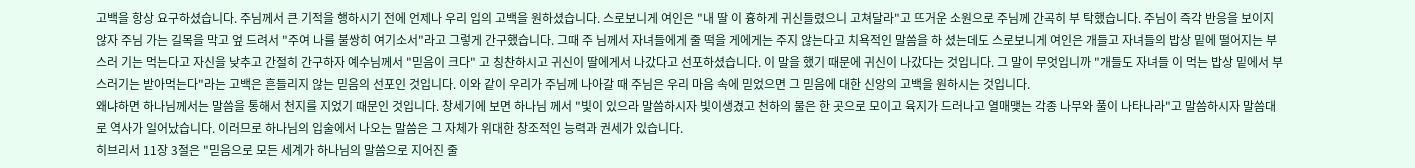고백을 항상 요구하셨습니다. 주님께서 큰 기적을 행하시기 전에 언제나 우리 입의 고백을 원하셨습니다. 스로보니게 여인은 "내 딸 이 흉하게 귀신들렸으니 고쳐달라"고 뜨거운 소원으로 주님께 간곡히 부 탁했습니다. 주님이 즉각 반응을 보이지 않자 주님 가는 길목을 막고 엎 드려서 "주여 나를 불쌍히 여기소서"라고 그렇게 간구했습니다. 그때 주 님께서 자녀들에게 줄 떡을 게에게는 주지 않는다고 치욕적인 말씀을 하 셨는데도 스로보니게 여인은 개들고 자녀들의 밥상 밑에 떨어지는 부스러 기는 먹는다고 자신을 낮추고 간절히 간구하자 예수님께서 "믿음이 크다" 고 칭찬하시고 귀신이 딸에게서 나갔다고 선포하셨습니다. 이 말을 했기 때문에 귀신이 나갔다는 것입니다. 그 말이 무엇입니까 "개들도 자녀들 이 먹는 밥상 밑에서 부스러기는 받아먹는다"라는 고백은 흔들리지 않는 믿음의 선포인 것입니다. 이와 같이 우리가 주님께 나아갈 때 주님은 우리 마음 속에 믿었으면 그 믿음에 대한 신앙의 고백을 원하시는 것입니다.
왜냐하면 하나님께서는 말씀을 통해서 천지를 지었기 때문인 것입니다. 창세기에 보면 하나님 께서 "빛이 있으라 말씀하시자 빛이생겼고 천하의 물은 한 곳으로 모이고 육지가 드러나고 열매맺는 각종 나무와 풀이 나타나라"고 말씀하시자 말씀대로 역사가 일어났습니다. 이러므로 하나님의 입술에서 나오는 말씀은 그 자체가 위대한 창조적인 능력과 권세가 있습니다.
히브리서 11장 3절은 "믿음으로 모든 세계가 하나님의 말씀으로 지어진 줄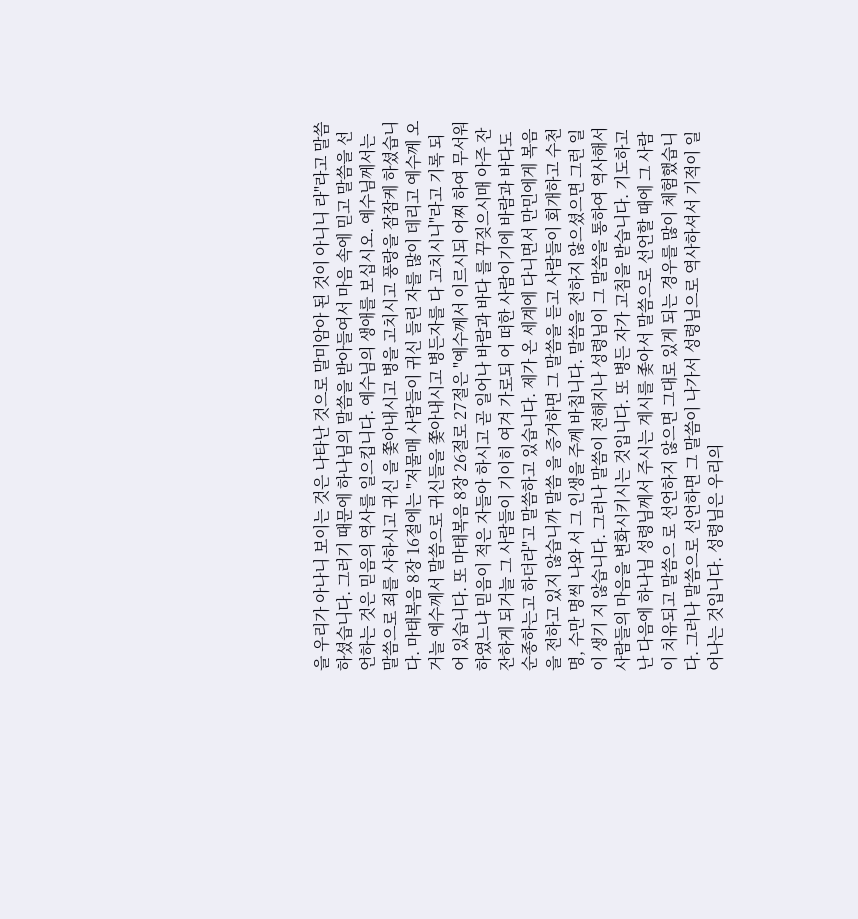을 우리가 아나니 보이는 것은 나타난 것으로 말미암아 된 것이 아니니 라"라고 말씀하셨습니다. 그러기 때문에 하나님의 말씀을 받아들여서 마음 속에 믿고 말씀을 선언하는 것은 믿음의 역사를 일으킵니다. 예수님의 생애를 보십시오. 예수님께서는 말씀으로 죄를 사하시고 귀신 을 쫓아내시고 병을 고치시고 풍랑을 잠잠케 하셨습니다. 마태복음 8장 16절에는 "저물매 사람들이 귀신 들린 자를 많이 데리고 예수께 오거늘 예수께서 말씀으로 귀신들을 쫓아내시고 병든자를 다 고치시니"라고 기록 되어 있습니다. 또 마태복음 8장 26절로 27절은 "예수께서 이르시되 어찌 하여 무서워하였느냐 믿음이 적은 자들아 하시고 곧 일어나 바람과 바다 를 꾸짖으시매 아주 잔잔하게 되거늘 그 사람들이 기이히 여겨 가로되 어 떠한 사람이기에 바람과 바다도 순종하는고 하더라"고 말씀하고 있습니다. 제가 온 세계에 다니면서 만민에게 복음을 전하고 있지 않습니까 말씀 을 증거하면 그 말씀을 듣고 사람들이 회개하고 수천 명, 수만 명씩 나와 서 그 인생을 주께 바칩니다. 말씀을 전하지 않으셨으면 그런 일이 생기 지 않습니다. 그러나 말씀이 전해지나 성령님이 그 말씀을 통하여 역사해서 사람들의 마음을 변화시키시는 것입니다. 또 병든 자가 고침을 받습니다. 기도하고난 다음에 하나님 성령님께서 주시는 계시를 좇아서 말씀으로 선언할 때에 그 사람이 치유되고 말씀으 로 선언하지 않으면 그대로 있게 되는 경우를 많이 체험했습니다. 그러나 말씀으로 선언하면 그 말씀이 나가서 성령님으로 역사하셔서 기적이 일어나는 것입니다. 성령님은 우리의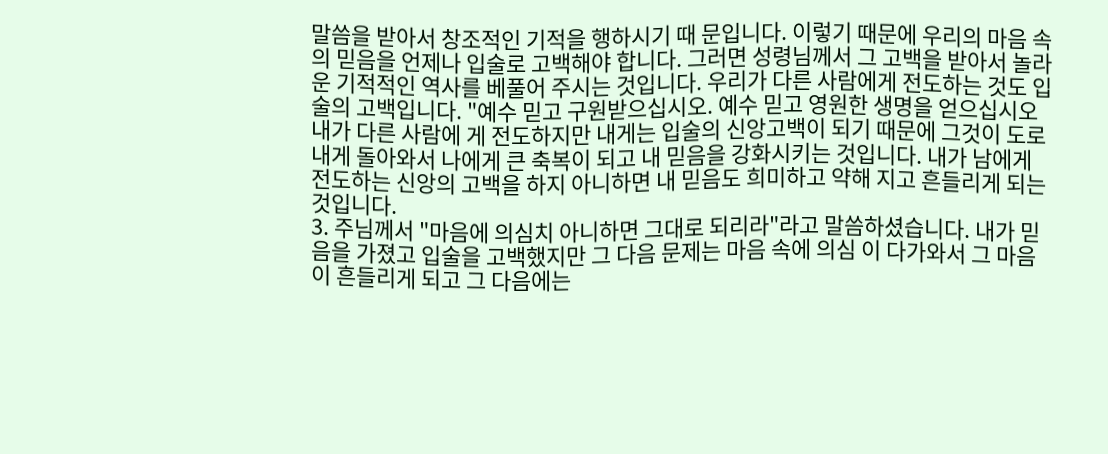말씀을 받아서 창조적인 기적을 행하시기 때 문입니다. 이렇기 때문에 우리의 마음 속의 믿음을 언제나 입술로 고백해야 합니다. 그러면 성령님께서 그 고백을 받아서 놀라운 기적적인 역사를 베풀어 주시는 것입니다. 우리가 다른 사람에게 전도하는 것도 입술의 고백입니다. "예수 믿고 구원받으십시오. 예수 믿고 영원한 생명을 얻으십시오 내가 다른 사람에 게 전도하지만 내게는 입술의 신앙고백이 되기 때문에 그것이 도로 내게 돌아와서 나에게 큰 축복이 되고 내 믿음을 강화시키는 것입니다. 내가 남에게 전도하는 신앙의 고백을 하지 아니하면 내 믿음도 희미하고 약해 지고 흔들리게 되는 것입니다.
3. 주님께서 "마음에 의심치 아니하면 그대로 되리라"라고 말씀하셨습니다. 내가 믿음을 가졌고 입술을 고백했지만 그 다음 문제는 마음 속에 의심 이 다가와서 그 마음이 흔들리게 되고 그 다음에는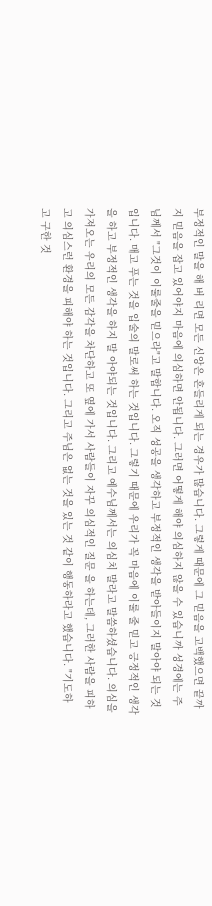부정적인 말을 해 버 리면 모든 신앙은 흔들리게 되는 경우가 많습니다. 그렇게 때문에 그 믿음을 고백했으면 끝까지 믿음을 잡고 있어야지 마음에 의심하면 안됩니다. 그러면 어떻게 해야 의심하지 않을 수 있습니까 성경에는 주님께서 "그것이 이룰줄을 믿으라"고 말합니다. 오직 성공을 생각하고 부정적인 생각을 받아들이지 말아야 되는 것입니다. 매고 푸는 것을 입술의 말로써 하는 것입니다. 그렇기 때문에 우리가 꼭 마음에 이룰 줄 믿고 긍정적인 생각을 하고 부정적인 생각을 하지 말 아야되는 것입니다. 그리고 예수님께서는 의심치 말라고 말씀하셨습니다. 의심을 가져오는 우리의 모든 감각을 차단하고 또 옆에 가서 사람들이 자꾸 의심적인 질문 을 하는데, 그러한 사람을 피하고 의심스런 환경을 피해야 하는 것입니다. 그리고 주님은 없는 것을 있는 것 같이 행동하라고 했습니다. "기도하 고 구한 것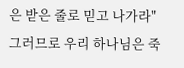은 받은 줄로 믿고 나가라"
그러므로 우리 하나님은 죽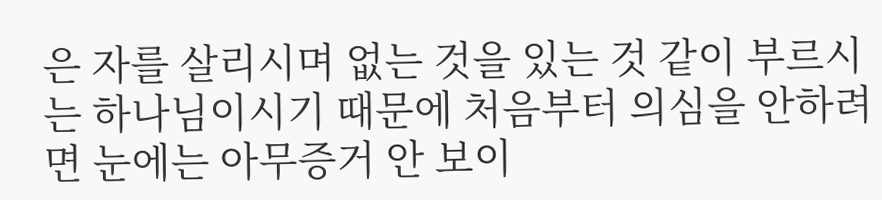은 자를 살리시며 없는 것을 있는 것 같이 부르시는 하나님이시기 때문에 처음부터 의심을 안하려면 눈에는 아무증거 안 보이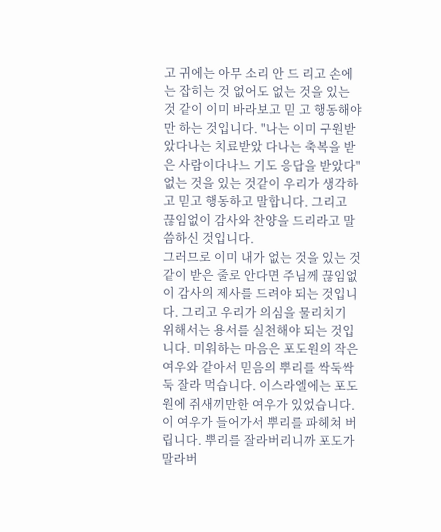고 귀에는 아무 소리 안 드 리고 손에는 잡히는 것 없어도 없는 것을 있는 것 같이 이미 바라보고 믿 고 행동해야만 하는 것입니다. "나는 이미 구원받았다나는 치료받았 다나는 축복을 받은 사람이다나느 기도 응답을 받았다" 없는 것을 있는 것같이 우리가 생각하고 믿고 행동하고 말합니다. 그리고 끊임없이 감사와 찬양을 드리라고 말씀하신 것입니다.
그러므로 이미 내가 없는 것을 있는 것 같이 받은 줄로 안다면 주님께 끊임없이 감사의 제사를 드려야 되는 것입니다. 그리고 우리가 의심을 물리치기 위해서는 용서를 실천해야 되는 것입니다. 미워하는 마음은 포도원의 작은 여우와 같아서 믿음의 뿌리를 싹둑싹 둑 잘라 먹습니다. 이스라엘에는 포도원에 쥐새끼만한 여우가 있었습니다. 이 여우가 들어가서 뿌리를 파헤쳐 버립니다. 뿌리를 잘라버리니까 포도가 말라버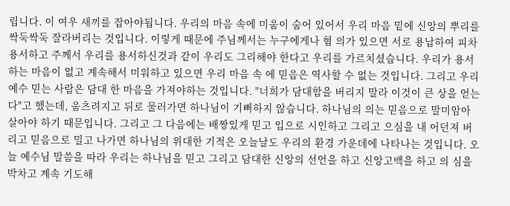립니다. 이 여우 새끼를 잡아야됩니다. 우리의 마음 속에 미움이 숨어 있어서 우리 마음 밑에 신앙의 뿌리를 싹둑싹둑 잘라버리는 것입니다. 이렇게 때문에 주님께서는 누구에게나 혐 의가 있으면 서로 용납하여 피차 용서하고 주께서 우리를 용서하신것과 같이 우리도 그리해야 한다고 우리를 가르치셨습니다. 우리가 용서하는 마음이 없고 계속해서 미워하고 있으면 우리 마음 속 에 믿음은 역사할 수 없는 것입니다. 그리고 우리 예수 믿는 사람은 담대 한 마음을 가져야하는 것입니다. "너희가 담대함을 버리지 말라 이것이 큰 상을 얻는다"고 했는데, 움츠려지고 뒤로 물러가면 하나님이 기뻐하지 않습니다. 하나님의 의는 믿음으로 말미암아 살아야 하기 때문입니다. 그리고 그 다음에는 배짱있게 믿고 입으로 시인하고 그리고 으심을 내 어던져 버리고 믿음으로 밀고 나가면 하나님의 위대한 기적은 오늘날도 우리의 환경 가운데에 나타나는 것입니다. 오늘 예수님 말씀을 따라 우리는 하나님을 믿고 그리고 담대한 신앙의 선언을 하고 신앙고백을 하고 의 심을 박차고 계속 기도해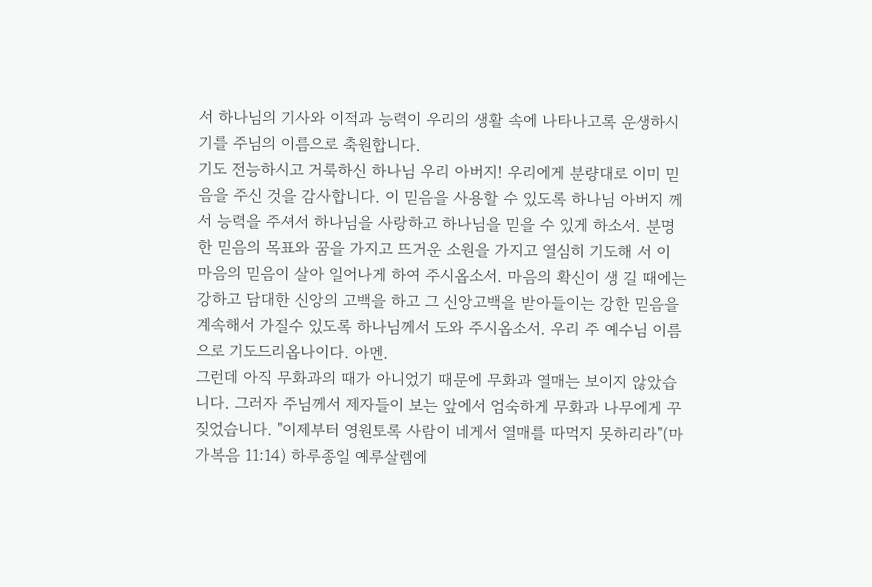서 하나님의 기사와 이적과 능력이 우리의 생활 속에 나타나고록 운생하시기를 주님의 이름으로 축원합니다.
기도 전능하시고 거룩하신 하나님 우리 아버지! 우리에게 분량대로 이미 믿음을 주신 것을 감사합니다. 이 믿음을 사용할 수 있도록 하나님 아버지 께서 능력을 주셔서 하나님을 사랑하고 하나님을 믿을 수 있게 하소서. 분명한 믿음의 목표와 꿈을 가지고 뜨거운 소원을 가지고 열심히 기도해 서 이 마음의 믿음이 살아 일어나게 하여 주시옵소서. 마음의 확신이 생 길 때에는 강하고 담대한 신앙의 고백을 하고 그 신앙고백을 받아들이는 강한 믿음을 계속해서 가질수 있도록 하나님께서 도와 주시옵소서. 우리 주 예수님 이름으로 기도드리옵나이다. 아멘.
그런데 아직 무화과의 때가 아니었기 때문에 무화과 열매는 보이지 않았습니다. 그러자 주님께서 제자들이 보는 앞에서 엄숙하게 무화과 나무에게 꾸짖었습니다. "이제부터 영원토록 사람이 네게서 열매를 따먹지 못하리라"(마가복음 11:14) 하루종일 예루살렘에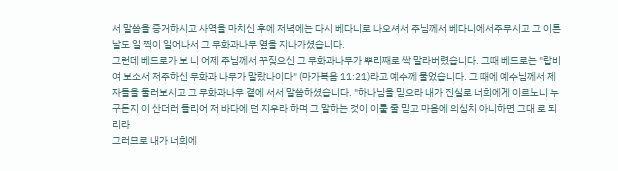서 말씀을 증거하시고 사역을 마치신 후에 저녁에는 다시 베다니로 나오셔서 주님께서 베다니에서주무시고 그 이튼날도 일 찍이 일어나서 그 무화과나무 옆을 지나가셨습니다.
그런데 베드로가 보 니 어제 주님께서 꾸짖으신 그 무화과나무가 뿌리째로 싹 말라버렸습니다. 그때 베드로는 "랍비여 보소서 저주하신 무화과 나무가 말랐나이다" (마가복음 11:21)라고 예수께 물었습니다. 그 때에 예수님께서 제자들을 둘러보시고 그 무화과나무 곁에 서서 말씀하셨습니다. "하나님을 믿으라 내가 진실로 너희에게 이르노니 누구든지 이 산더러 들리어 저 바다에 던 지우라 하며 그 말하는 것이 이룰 줄 믿고 마음에 의심치 아니하면 그대 로 되리라
그러므로 내가 너희에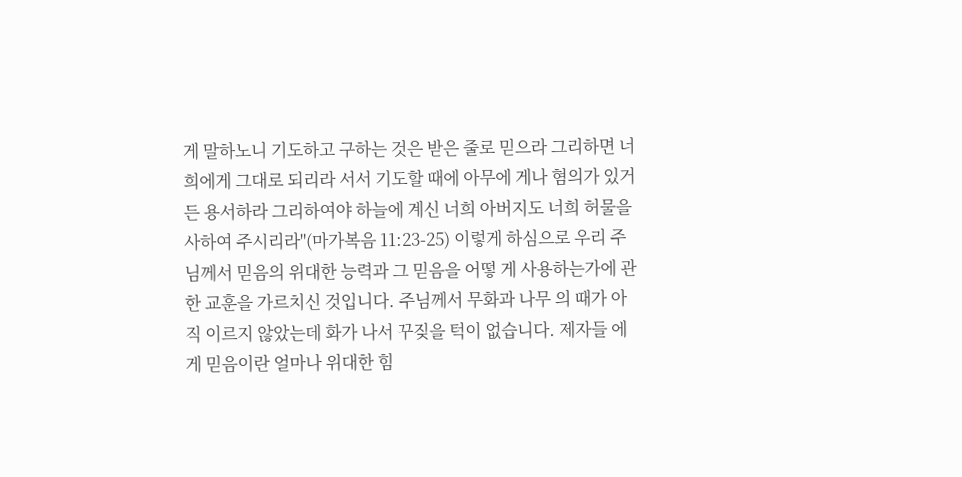게 말하노니 기도하고 구하는 것은 받은 줄로 믿으라 그리하면 너희에게 그대로 되리라 서서 기도할 때에 아무에 게나 혐의가 있거든 용서하라 그리하여야 하늘에 계신 너희 아버지도 너희 허물을 사하여 주시리라"(마가복음 11:23-25) 이렇게 하심으로 우리 주님께서 믿음의 위대한 능력과 그 믿음을 어떻 게 사용하는가에 관한 교훈을 가르치신 것입니다. 주님께서 무화과 나무 의 때가 아직 이르지 않았는데 화가 나서 꾸짖을 턱이 없습니다. 제자들 에게 믿음이란 얼마나 위대한 힘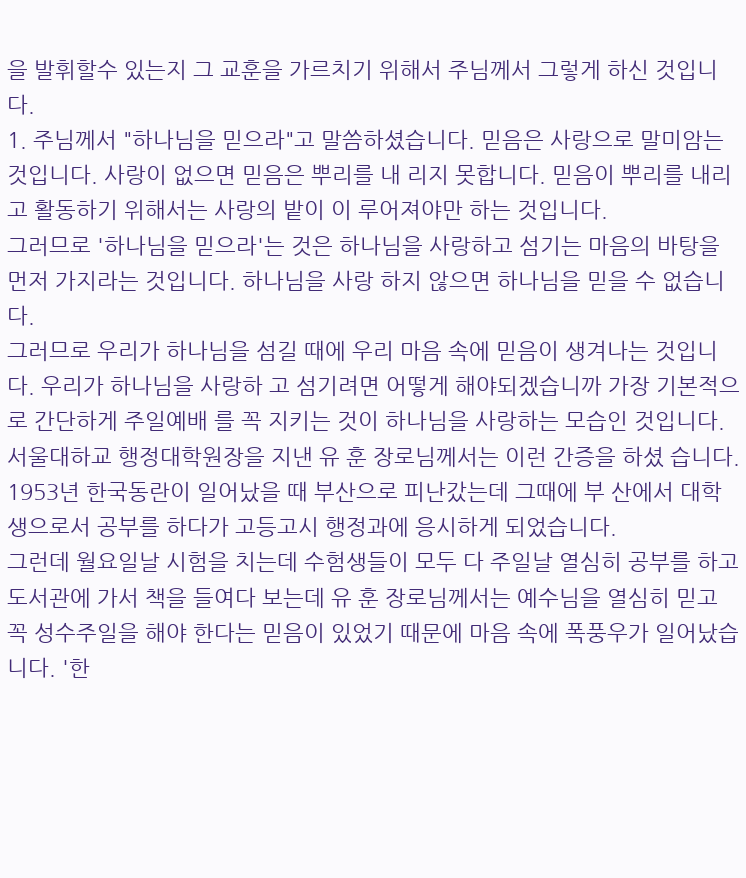을 발휘할수 있는지 그 교훈을 가르치기 위해서 주님께서 그렇게 하신 것입니다.
1. 주님께서 "하나님을 믿으라"고 말씀하셨습니다. 믿음은 사랑으로 말미암는 것입니다. 사랑이 없으면 믿음은 뿌리를 내 리지 못합니다. 믿음이 뿌리를 내리고 활동하기 위해서는 사랑의 밭이 이 루어져야만 하는 것입니다.
그러므로 '하나님을 믿으라'는 것은 하나님을 사랑하고 섬기는 마음의 바탕을 먼저 가지라는 것입니다. 하나님을 사랑 하지 않으면 하나님을 믿을 수 없습니다.
그러므로 우리가 하나님을 섬길 때에 우리 마음 속에 믿음이 생겨나는 것입니다. 우리가 하나님을 사랑하 고 섬기려면 어떻게 해야되겠습니까 가장 기본적으로 간단하게 주일예배 를 꼭 지키는 것이 하나님을 사랑하는 모습인 것입니다. 서울대하교 행정대학원장을 지낸 유 훈 장로님께서는 이런 간증을 하셨 습니다. 1953년 한국동란이 일어났을 때 부산으로 피난갔는데 그때에 부 산에서 대학생으로서 공부를 하다가 고등고시 행정과에 응시하게 되었습니다.
그런데 월요일날 시험을 치는데 수험생들이 모두 다 주일날 열심히 공부를 하고 도서관에 가서 책을 들여다 보는데 유 훈 장로님께서는 예수님을 열심히 믿고 꼭 성수주일을 해야 한다는 믿음이 있었기 때문에 마음 속에 폭풍우가 일어났습니다. '한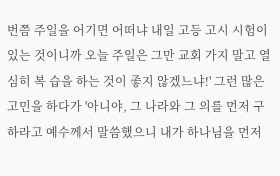번쯤 주일을 어기면 어떠냐 내일 고등 고시 시험이 있는 것이니까 오늘 주일은 그만 교회 가지 말고 열심히 복 습을 하는 것이 좋지 않겠느냐!' 그런 많은 고민을 하다가 '아니야, 그 나라와 그 의를 먼저 구하라고 예수께서 말씀했으니 내가 하나님을 먼저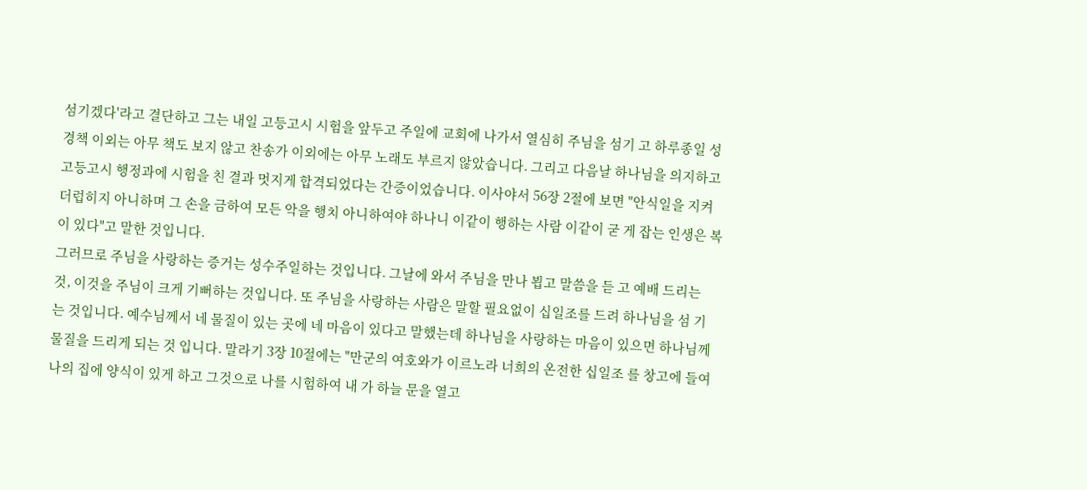섬기겠다'라고 결단하고 그는 내일 고등고시 시험을 앞두고 주일에 교회에 나가서 열심히 주님을 섬기 고 하루종일 성경책 이외는 아무 책도 보지 않고 찬송가 이외에는 아무 노래도 부르지 않았습니다. 그리고 다음날 하나님을 의지하고 고등고시 행정과에 시험을 친 결과 멋지게 합격되었다는 간증이었습니다. 이사야서 56장 2절에 보면 "안식일을 지켜 더럽히지 아니하며 그 손을 금하여 모든 악을 행치 아니하여야 하나니 이같이 행하는 사람 이같이 굳 게 잡는 인생은 복이 있다"고 말한 것입니다.
그러므로 주님을 사랑하는 증거는 성수주일하는 것입니다. 그날에 와서 주님을 만나 뵙고 말씀을 듣 고 예배 드리는 것, 이것을 주님이 크게 기뻐하는 것입니다. 또 주님을 사랑하는 사람은 말할 필요없이 십일조를 드려 하나님을 섬 기는 것입니다. 예수님께서 네 물질이 있는 곳에 네 마음이 있다고 말했는데 하나님을 사랑하는 마음이 있으면 하나님께 물질을 드리게 되는 것 입니다. 말라기 3장 10절에는 "만군의 여호와가 이르노라 너희의 온전한 십일조 를 창고에 들여 나의 집에 양식이 있게 하고 그것으로 나를 시험하여 내 가 하늘 문을 열고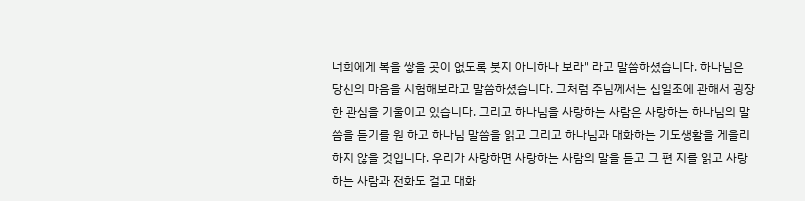너희에게 복을 쌓을 곳이 없도록 붓지 아니하나 보라" 라고 말씀하셨습니다. 하나님은 당신의 마음을 시험해보라고 말씀하셨습니다. 그처럼 주님께서는 십일조에 관해서 굉장한 관심을 기울이고 있습니다. 그리고 하나님을 사랑하는 사람은 사랑하는 하나님의 말씀을 듣기를 원 하고 하나님 말씀을 읽고 그리고 하나님과 대화하는 기도생활을 게을리 하지 않을 것입니다. 우리가 사랑하면 사랑하는 사람의 말을 듣고 그 편 지를 읽고 사랑하는 사람과 전화도 걸고 대화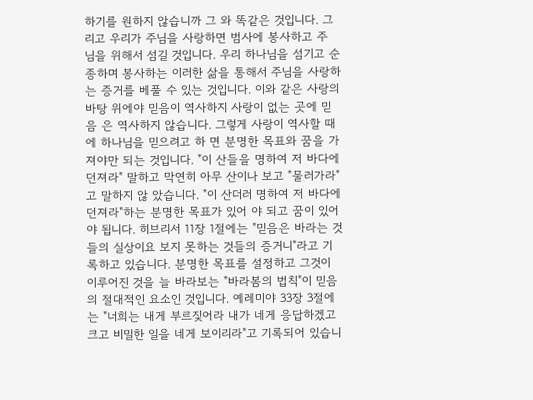하기를 원하지 않습니까 그 와 똑같은 것입니다. 그리고 우리가 주님을 사랑하면 범사에 봉사하고 주 님을 위해서 섬길 것입니다. 우리 하나님을 섬기고 순종하며 봉사하는 이러한 삶을 통해서 주님을 사랑하는 증거를 베풀 수 있는 것입니다. 이와 같은 사랑의 바탕 위에야 믿음이 역사하지 사랑이 없는 곳에 믿음 은 역사하지 않습니다. 그렇게 사랑이 역사할 때에 하나님을 믿으려고 하 면 분명한 목표와 꿈을 가져야만 되는 것입니다. "이 산들을 명하여 저 바다에 던져라" 말하고 막연히 아무 산이나 보고 "물러가라"고 말하지 않 았습니다. "이 산더러 명하여 저 바다에 던져라"하는 분명한 목표가 있어 야 되고 꿈이 있어야 됩니다. 히브리서 11장 1절에는 "믿음은 바라는 것들의 실상이요 보지 못하는 것들의 증거니"라고 기록하고 있습니다. 분명한 목표를 설정하고 그것이 이루어진 것을 늘 바라보는 "바라봄의 법칙"이 믿음의 절대적인 요소인 것입니다. 예레미야 33장 3절에는 "너희는 내게 부르짖어라 내가 네게 응답하겠고 크고 비밀한 일을 네게 보이리라"고 기록되어 있습니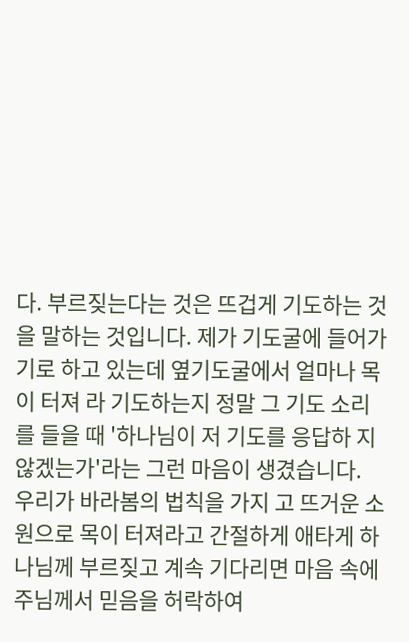다. 부르짖는다는 것은 뜨겁게 기도하는 것을 말하는 것입니다. 제가 기도굴에 들어가기로 하고 있는데 옆기도굴에서 얼마나 목이 터져 라 기도하는지 정말 그 기도 소리를 들을 때 '하나님이 저 기도를 응답하 지 않겠는가'라는 그런 마음이 생겼습니다. 우리가 바라봄의 법칙을 가지 고 뜨거운 소원으로 목이 터져라고 간절하게 애타게 하나님께 부르짖고 계속 기다리면 마음 속에 주님께서 믿음을 허락하여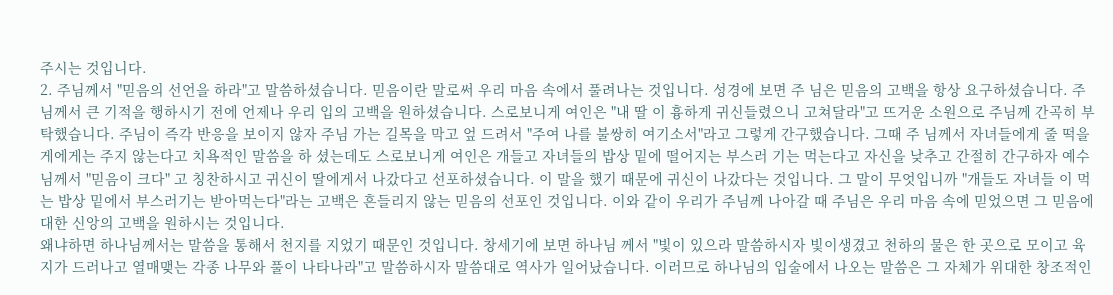주시는 것입니다.
2. 주님께서 "믿음의 선언을 하라"고 말씀하셨습니다. 믿음이란 말로써 우리 마음 속에서 풀려나는 것입니다. 성경에 보면 주 님은 믿음의 고백을 항상 요구하셨습니다. 주님께서 큰 기적을 행하시기 전에 언제나 우리 입의 고백을 원하셨습니다. 스로보니게 여인은 "내 딸 이 흉하게 귀신들렸으니 고쳐달라"고 뜨거운 소원으로 주님께 간곡히 부 탁했습니다. 주님이 즉각 반응을 보이지 않자 주님 가는 길목을 막고 엎 드려서 "주여 나를 불쌍히 여기소서"라고 그렇게 간구했습니다. 그때 주 님께서 자녀들에게 줄 떡을 게에게는 주지 않는다고 치욕적인 말씀을 하 셨는데도 스로보니게 여인은 개들고 자녀들의 밥상 밑에 떨어지는 부스러 기는 먹는다고 자신을 낮추고 간절히 간구하자 예수님께서 "믿음이 크다" 고 칭찬하시고 귀신이 딸에게서 나갔다고 선포하셨습니다. 이 말을 했기 때문에 귀신이 나갔다는 것입니다. 그 말이 무엇입니까 "개들도 자녀들 이 먹는 밥상 밑에서 부스러기는 받아먹는다"라는 고백은 흔들리지 않는 믿음의 선포인 것입니다. 이와 같이 우리가 주님께 나아갈 때 주님은 우리 마음 속에 믿었으면 그 믿음에 대한 신앙의 고백을 원하시는 것입니다.
왜냐하면 하나님께서는 말씀을 통해서 천지를 지었기 때문인 것입니다. 창세기에 보면 하나님 께서 "빛이 있으라 말씀하시자 빛이생겼고 천하의 물은 한 곳으로 모이고 육지가 드러나고 열매맺는 각종 나무와 풀이 나타나라"고 말씀하시자 말씀대로 역사가 일어났습니다. 이러므로 하나님의 입술에서 나오는 말씀은 그 자체가 위대한 창조적인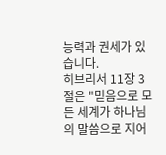능력과 권세가 있습니다.
히브리서 11장 3절은 "믿음으로 모든 세계가 하나님의 말씀으로 지어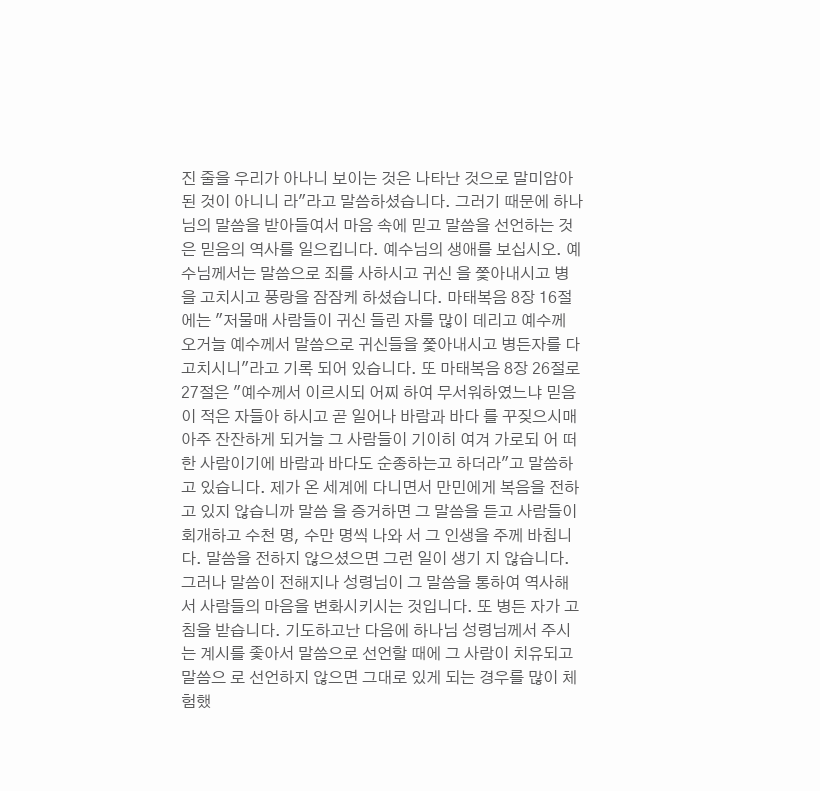진 줄을 우리가 아나니 보이는 것은 나타난 것으로 말미암아 된 것이 아니니 라"라고 말씀하셨습니다. 그러기 때문에 하나님의 말씀을 받아들여서 마음 속에 믿고 말씀을 선언하는 것은 믿음의 역사를 일으킵니다. 예수님의 생애를 보십시오. 예수님께서는 말씀으로 죄를 사하시고 귀신 을 쫓아내시고 병을 고치시고 풍랑을 잠잠케 하셨습니다. 마태복음 8장 16절에는 "저물매 사람들이 귀신 들린 자를 많이 데리고 예수께 오거늘 예수께서 말씀으로 귀신들을 쫓아내시고 병든자를 다 고치시니"라고 기록 되어 있습니다. 또 마태복음 8장 26절로 27절은 "예수께서 이르시되 어찌 하여 무서워하였느냐 믿음이 적은 자들아 하시고 곧 일어나 바람과 바다 를 꾸짖으시매 아주 잔잔하게 되거늘 그 사람들이 기이히 여겨 가로되 어 떠한 사람이기에 바람과 바다도 순종하는고 하더라"고 말씀하고 있습니다. 제가 온 세계에 다니면서 만민에게 복음을 전하고 있지 않습니까 말씀 을 증거하면 그 말씀을 듣고 사람들이 회개하고 수천 명, 수만 명씩 나와 서 그 인생을 주께 바칩니다. 말씀을 전하지 않으셨으면 그런 일이 생기 지 않습니다. 그러나 말씀이 전해지나 성령님이 그 말씀을 통하여 역사해서 사람들의 마음을 변화시키시는 것입니다. 또 병든 자가 고침을 받습니다. 기도하고난 다음에 하나님 성령님께서 주시는 계시를 좇아서 말씀으로 선언할 때에 그 사람이 치유되고 말씀으 로 선언하지 않으면 그대로 있게 되는 경우를 많이 체험했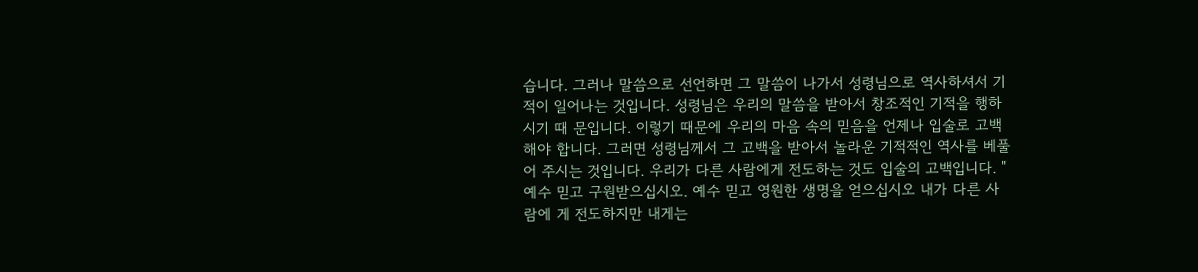습니다. 그러나 말씀으로 선언하면 그 말씀이 나가서 성령님으로 역사하셔서 기적이 일어나는 것입니다. 성령님은 우리의 말씀을 받아서 창조적인 기적을 행하시기 때 문입니다. 이렇기 때문에 우리의 마음 속의 믿음을 언제나 입술로 고백해야 합니다. 그러면 성령님께서 그 고백을 받아서 놀라운 기적적인 역사를 베풀어 주시는 것입니다. 우리가 다른 사람에게 전도하는 것도 입술의 고백입니다. "예수 믿고 구원받으십시오. 예수 믿고 영원한 생명을 얻으십시오 내가 다른 사람에 게 전도하지만 내게는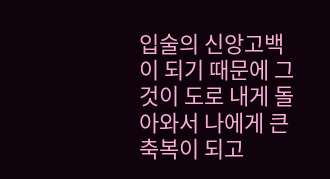입술의 신앙고백이 되기 때문에 그것이 도로 내게 돌아와서 나에게 큰 축복이 되고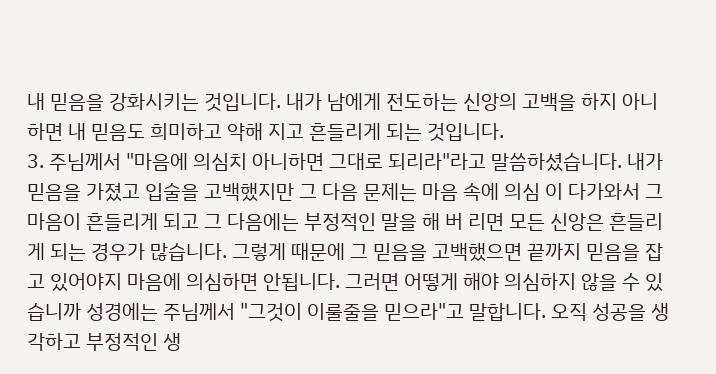내 믿음을 강화시키는 것입니다. 내가 남에게 전도하는 신앙의 고백을 하지 아니하면 내 믿음도 희미하고 약해 지고 흔들리게 되는 것입니다.
3. 주님께서 "마음에 의심치 아니하면 그대로 되리라"라고 말씀하셨습니다. 내가 믿음을 가졌고 입술을 고백했지만 그 다음 문제는 마음 속에 의심 이 다가와서 그 마음이 흔들리게 되고 그 다음에는 부정적인 말을 해 버 리면 모든 신앙은 흔들리게 되는 경우가 많습니다. 그렇게 때문에 그 믿음을 고백했으면 끝까지 믿음을 잡고 있어야지 마음에 의심하면 안됩니다. 그러면 어떻게 해야 의심하지 않을 수 있습니까 성경에는 주님께서 "그것이 이룰줄을 믿으라"고 말합니다. 오직 성공을 생각하고 부정적인 생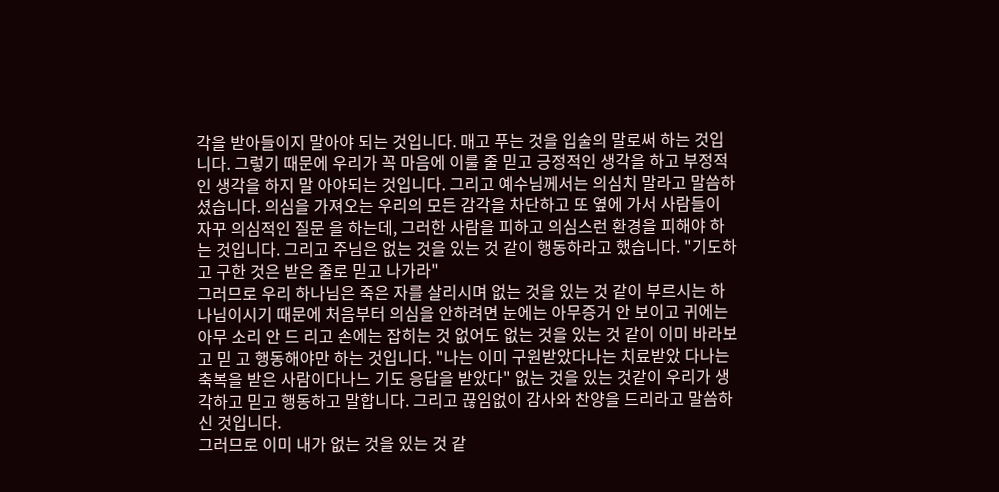각을 받아들이지 말아야 되는 것입니다. 매고 푸는 것을 입술의 말로써 하는 것입니다. 그렇기 때문에 우리가 꼭 마음에 이룰 줄 믿고 긍정적인 생각을 하고 부정적인 생각을 하지 말 아야되는 것입니다. 그리고 예수님께서는 의심치 말라고 말씀하셨습니다. 의심을 가져오는 우리의 모든 감각을 차단하고 또 옆에 가서 사람들이 자꾸 의심적인 질문 을 하는데, 그러한 사람을 피하고 의심스런 환경을 피해야 하는 것입니다. 그리고 주님은 없는 것을 있는 것 같이 행동하라고 했습니다. "기도하 고 구한 것은 받은 줄로 믿고 나가라"
그러므로 우리 하나님은 죽은 자를 살리시며 없는 것을 있는 것 같이 부르시는 하나님이시기 때문에 처음부터 의심을 안하려면 눈에는 아무증거 안 보이고 귀에는 아무 소리 안 드 리고 손에는 잡히는 것 없어도 없는 것을 있는 것 같이 이미 바라보고 믿 고 행동해야만 하는 것입니다. "나는 이미 구원받았다나는 치료받았 다나는 축복을 받은 사람이다나느 기도 응답을 받았다" 없는 것을 있는 것같이 우리가 생각하고 믿고 행동하고 말합니다. 그리고 끊임없이 감사와 찬양을 드리라고 말씀하신 것입니다.
그러므로 이미 내가 없는 것을 있는 것 같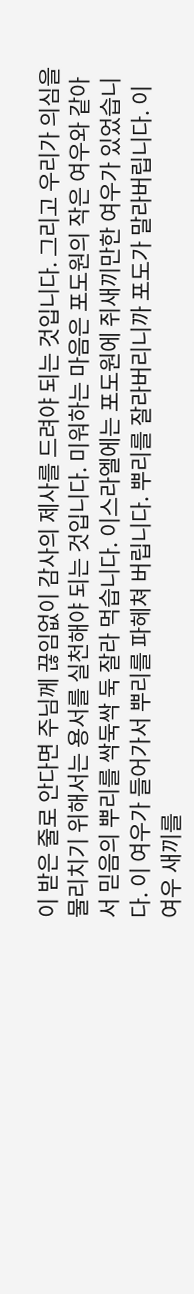이 받은 줄로 안다면 주님께 끊임없이 감사의 제사를 드려야 되는 것입니다. 그리고 우리가 의심을 물리치기 위해서는 용서를 실천해야 되는 것입니다. 미워하는 마음은 포도원의 작은 여우와 같아서 믿음의 뿌리를 싹둑싹 둑 잘라 먹습니다. 이스라엘에는 포도원에 쥐새끼만한 여우가 있었습니다. 이 여우가 들어가서 뿌리를 파헤쳐 버립니다. 뿌리를 잘라버리니까 포도가 말라버립니다. 이 여우 새끼를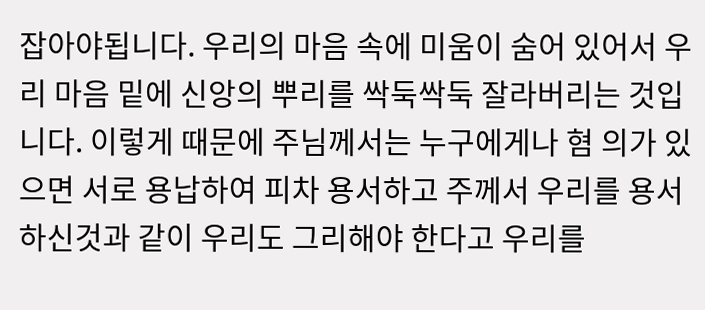잡아야됩니다. 우리의 마음 속에 미움이 숨어 있어서 우리 마음 밑에 신앙의 뿌리를 싹둑싹둑 잘라버리는 것입니다. 이렇게 때문에 주님께서는 누구에게나 혐 의가 있으면 서로 용납하여 피차 용서하고 주께서 우리를 용서하신것과 같이 우리도 그리해야 한다고 우리를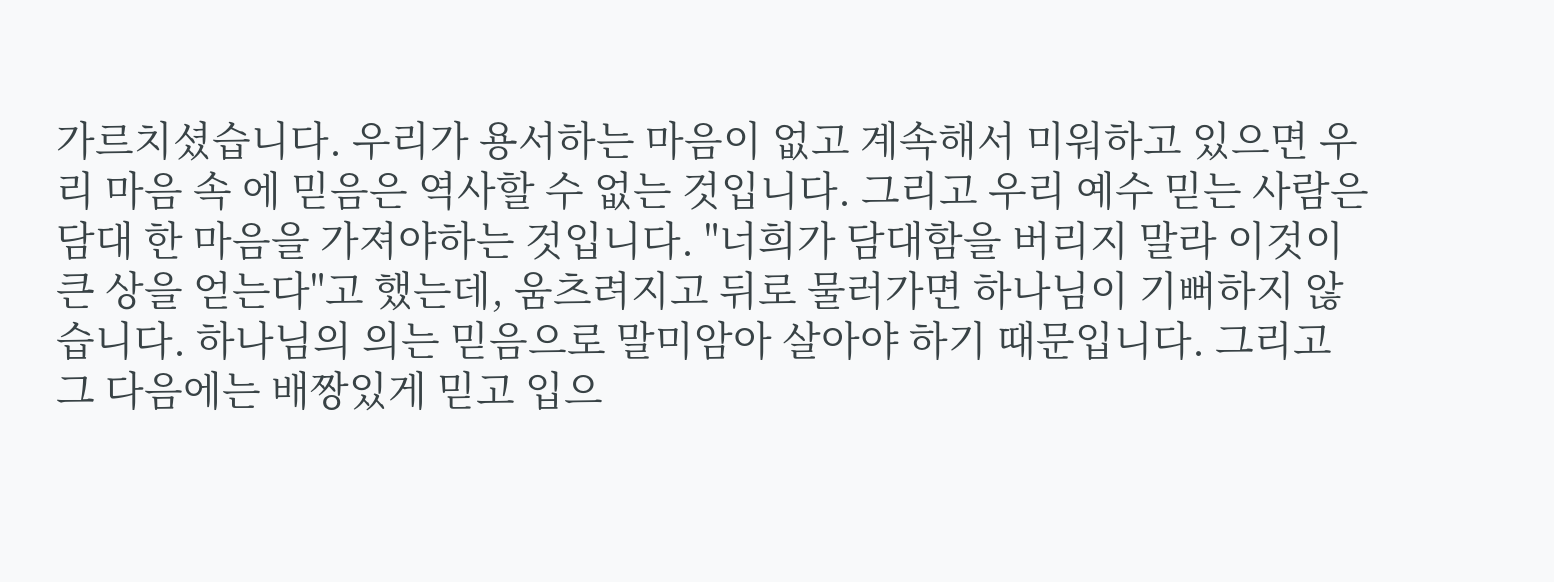가르치셨습니다. 우리가 용서하는 마음이 없고 계속해서 미워하고 있으면 우리 마음 속 에 믿음은 역사할 수 없는 것입니다. 그리고 우리 예수 믿는 사람은 담대 한 마음을 가져야하는 것입니다. "너희가 담대함을 버리지 말라 이것이 큰 상을 얻는다"고 했는데, 움츠려지고 뒤로 물러가면 하나님이 기뻐하지 않습니다. 하나님의 의는 믿음으로 말미암아 살아야 하기 때문입니다. 그리고 그 다음에는 배짱있게 믿고 입으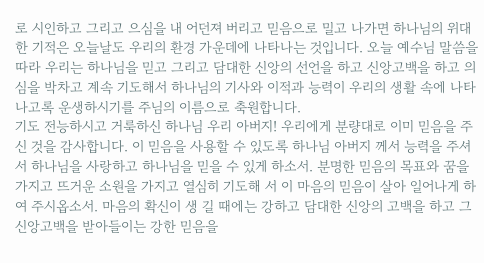로 시인하고 그리고 으심을 내 어던져 버리고 믿음으로 밀고 나가면 하나님의 위대한 기적은 오늘날도 우리의 환경 가운데에 나타나는 것입니다. 오늘 예수님 말씀을 따라 우리는 하나님을 믿고 그리고 담대한 신앙의 선언을 하고 신앙고백을 하고 의 심을 박차고 계속 기도해서 하나님의 기사와 이적과 능력이 우리의 생활 속에 나타나고록 운생하시기를 주님의 이름으로 축원합니다.
기도 전능하시고 거룩하신 하나님 우리 아버지! 우리에게 분량대로 이미 믿음을 주신 것을 감사합니다. 이 믿음을 사용할 수 있도록 하나님 아버지 께서 능력을 주셔서 하나님을 사랑하고 하나님을 믿을 수 있게 하소서. 분명한 믿음의 목표와 꿈을 가지고 뜨거운 소원을 가지고 열심히 기도해 서 이 마음의 믿음이 살아 일어나게 하여 주시옵소서. 마음의 확신이 생 길 때에는 강하고 담대한 신앙의 고백을 하고 그 신앙고백을 받아들이는 강한 믿음을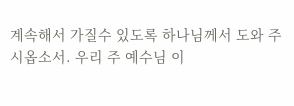계속해서 가질수 있도록 하나님께서 도와 주시옵소서. 우리 주 예수님 이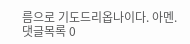름으로 기도드리옵나이다. 아멘.
댓글목록 0